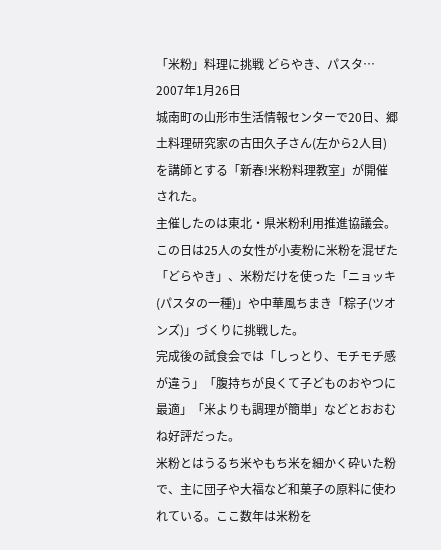「米粉」料理に挑戦 どらやき、パスタ…
2007年1月26日
城南町の山形市生活情報センターで20日、郷土料理研究家の古田久子さん(左から2人目)を講師とする「新春!米粉料理教室」が開催された。
主催したのは東北・県米粉利用推進協議会。この日は25人の女性が小麦粉に米粉を混ぜた「どらやき」、米粉だけを使った「ニョッキ(パスタの一種)」や中華風ちまき「粽子(ツオンズ)」づくりに挑戦した。
完成後の試食会では「しっとり、モチモチ感が違う」「腹持ちが良くて子どものおやつに最適」「米よりも調理が簡単」などとおおむね好評だった。
米粉とはうるち米やもち米を細かく砕いた粉で、主に団子や大福など和菓子の原料に使われている。ここ数年は米粉を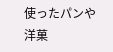使ったパンや洋菓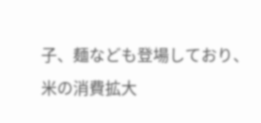子、麺なども登場しており、米の消費拡大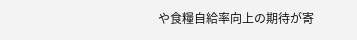や食糧自給率向上の期待が寄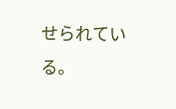せられている。